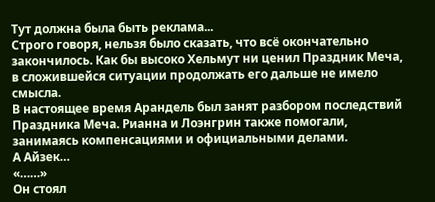Тут должна была быть реклама...
Строго говоря, нельзя было сказать, что всё окончательно закончилось. Как бы высоко Хельмут ни ценил Праздник Меча, в сложившейся ситуации продолжать его дальше не имело смысла.
В настоящее время Арандель был занят разбором последствий Праздника Меча. Рианна и Лоэнгрин также помогали, занимаясь компенсациями и официальными делами.
А Айзек…
«……»
Он стоял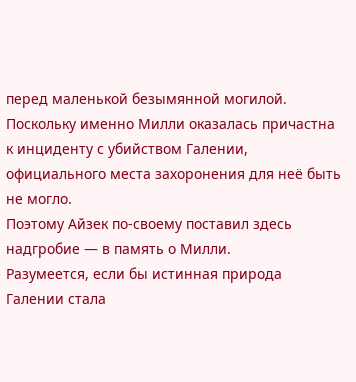перед маленькой безымянной могилой. Поскольку именно Милли оказалась причастна к инциденту с убийством Галении, официального места захоронения для неё быть не могло.
Поэтому Айзек по-своему поставил здесь надгробие — в память о Милли.
Разумеется, если бы истинная природа Галении стала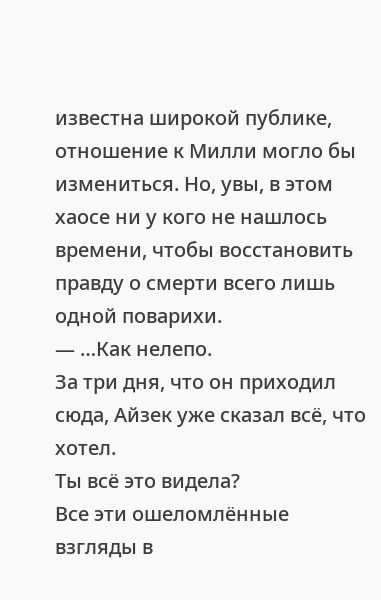известна широкой публике, отношение к Милли могло бы измениться. Но, увы, в этом хаосе ни у кого не нашлось времени, чтобы восстановить правду о смерти всего лишь одной поварихи.
— …Как нелепо.
За три дня, что он приходил сюда, Айзек уже сказал всё, что хотел.
Ты всё это видела?
Все эти ошеломлённые взгляды в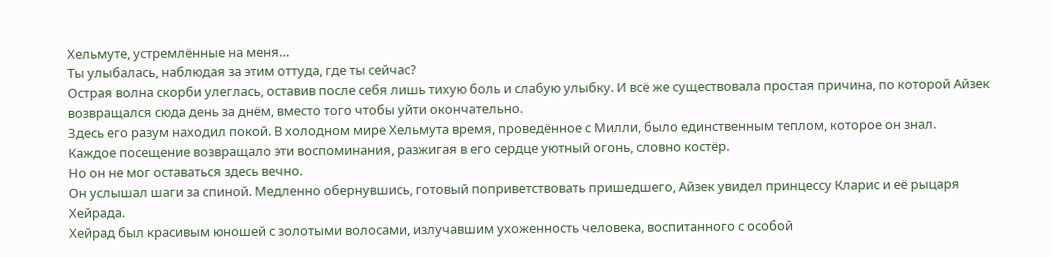Хельмуте, устремлённые на меня…
Ты улыбалась, наблюдая за этим оттуда, где ты сейчас?
Острая волна скорби улеглась, оставив после себя лишь тихую боль и слабую улыбку. И всё же существовала простая причина, по которой Айзек возвращался сюда день за днём, вместо того чтобы уйти окончательно.
Здесь его разум находил покой. В холодном мире Хельмута время, проведённое с Милли, было единственным теплом, которое он знал.
Каждое посещение возвращало эти воспоминания, разжигая в его сердце уютный огонь, словно костёр.
Но он не мог оставаться здесь вечно.
Он услышал шаги за спиной. Медленно обернувшись, готовый поприветствовать пришедшего, Айзек увидел принцессу Кларис и её рыцаря Хейрада.
Хейрад был красивым юношей с золотыми волосами, излучавшим ухоженность человека, воспитанного с особой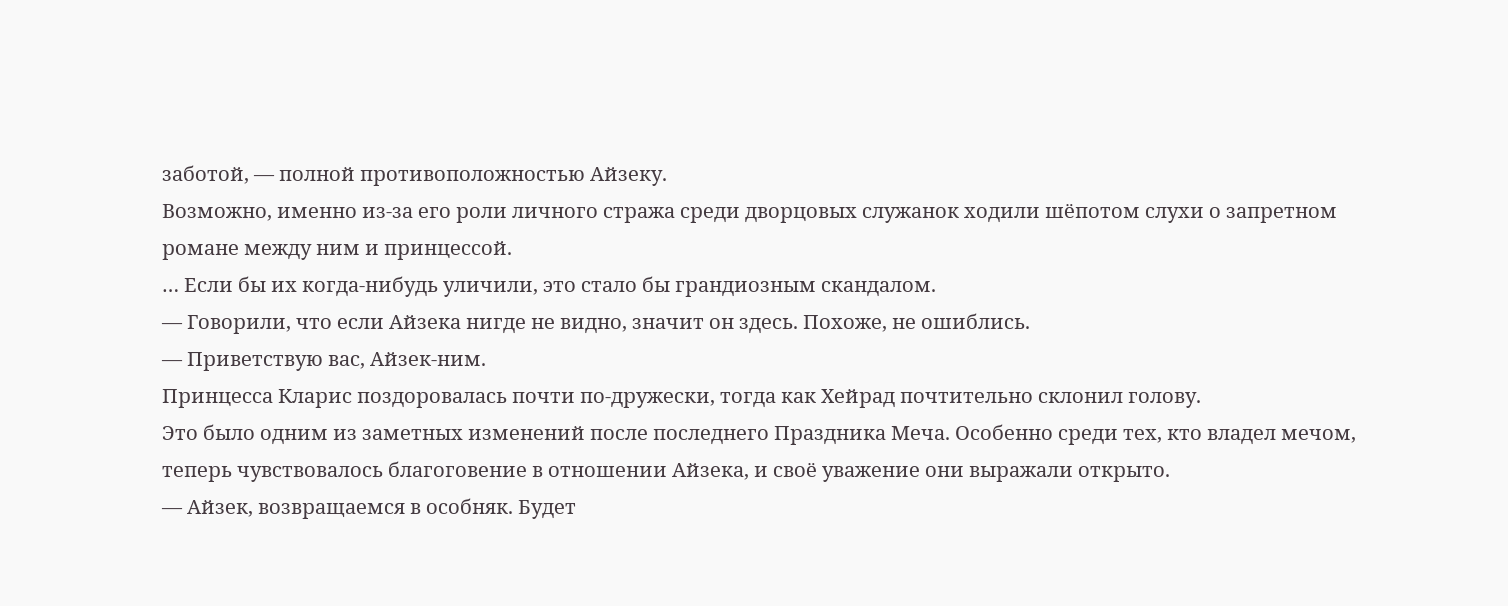заботой, — полной противоположностью Айзеку.
Возможно, именно из-за его роли личного стража среди дворцовых служанок ходили шёпотом слухи о запретном романе между ним и принцессой.
… Если бы их когда-нибудь уличили, это стало бы грандиозным скандалом.
— Говорили, что если Айзека нигде не видно, значит он здесь. Похоже, не ошиблись.
— Приветствую вас, Айзек-ним.
Принцесса Кларис поздоровалась почти по-дружески, тогда как Хейрад почтительно склонил голову.
Это было одним из заметных изменений после последнего Праздника Меча. Особенно среди тех, кто владел мечом, теперь чувствовалось благоговение в отношении Айзека, и своё уважение они выражали открыто.
— Айзек, возвращаемся в особняк. Будет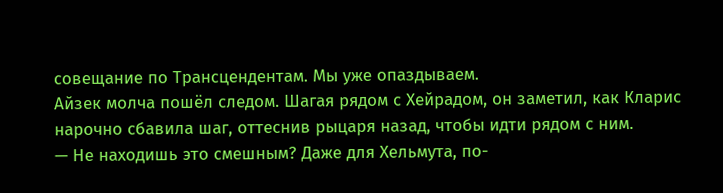совещание по Трансцендентам. Мы уже опаздываем.
Айзек молча пошёл следом. Шагая рядом с Хейрадом, он заметил, как Кларис нарочно сбавила шаг, оттеснив рыцаря назад, чтобы идти рядом с ним.
— Не находишь это смешным? Даже для Хельмута, по-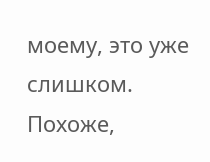моему, это уже слишком.
Похоже,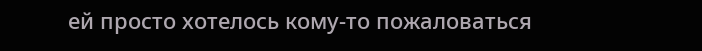ей просто хотелось кому-то пожаловаться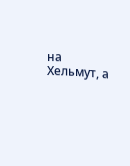на Хельмут, а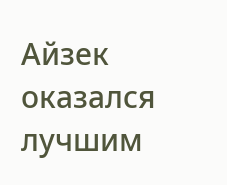Айзек оказался лучшим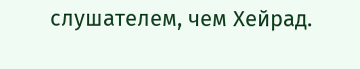слушателем, чем Хейрад.